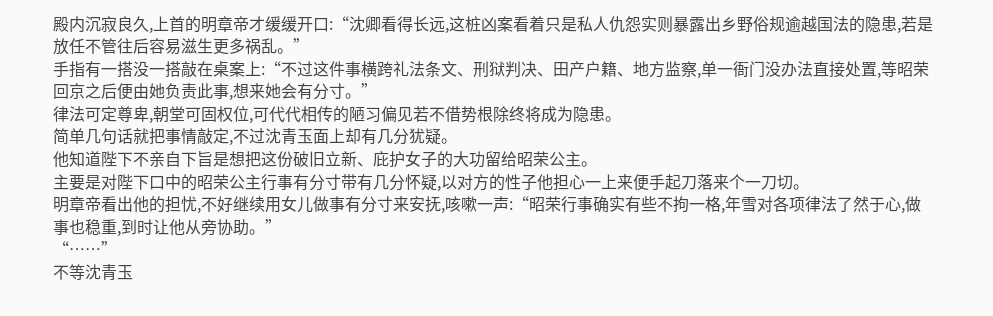殿内沉寂良久,上首的明章帝才缓缓开口:“沈卿看得长远,这桩凶案看着只是私人仇怨实则暴露出乡野俗规逾越国法的隐患,若是放任不管往后容易滋生更多祸乱。”
手指有一搭没一搭敲在桌案上:“不过这件事横跨礼法条文、刑狱判决、田产户籍、地方监察,单一衙门没办法直接处置,等昭荣回京之后便由她负责此事,想来她会有分寸。”
律法可定尊卑,朝堂可固权位,可代代相传的陋习偏见若不借势根除终将成为隐患。
简单几句话就把事情敲定,不过沈青玉面上却有几分犹疑。
他知道陛下不亲自下旨是想把这份破旧立新、庇护女子的大功留给昭荣公主。
主要是对陛下口中的昭荣公主行事有分寸带有几分怀疑,以对方的性子他担心一上来便手起刀落来个一刀切。
明章帝看出他的担忧,不好继续用女儿做事有分寸来安抚,咳嗽一声:“昭荣行事确实有些不拘一格,年雪对各项律法了然于心,做事也稳重,到时让他从旁协助。”
“……”
不等沈青玉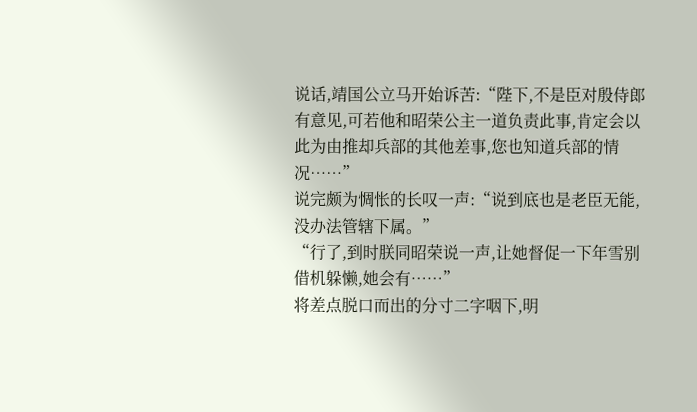说话,靖国公立马开始诉苦:“陛下,不是臣对殷侍郎有意见,可若他和昭荣公主一道负责此事,肯定会以此为由推却兵部的其他差事,您也知道兵部的情况……”
说完颇为惆怅的长叹一声:“说到底也是老臣无能,没办法管辖下属。”
“行了,到时朕同昭荣说一声,让她督促一下年雪别借机躲懒,她会有……”
将差点脱口而出的分寸二字咽下,明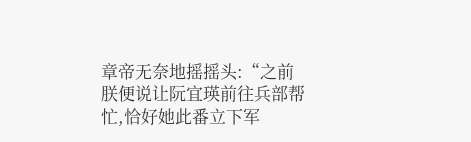章帝无奈地摇摇头:“之前朕便说让阮宜瑛前往兵部帮忙,恰好她此番立下军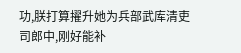功,朕打算擢升她为兵部武库清吏司郎中,刚好能补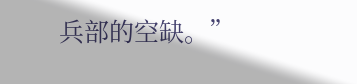兵部的空缺。”